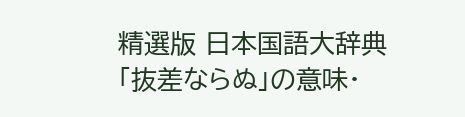精選版 日本国語大辞典 「抜差ならぬ」の意味・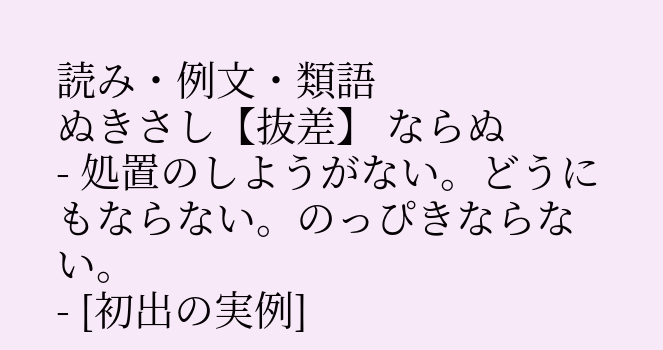読み・例文・類語
ぬきさし【抜差】 ならぬ
- 処置のしようがない。どうにもならない。のっぴきならない。
- [初出の実例]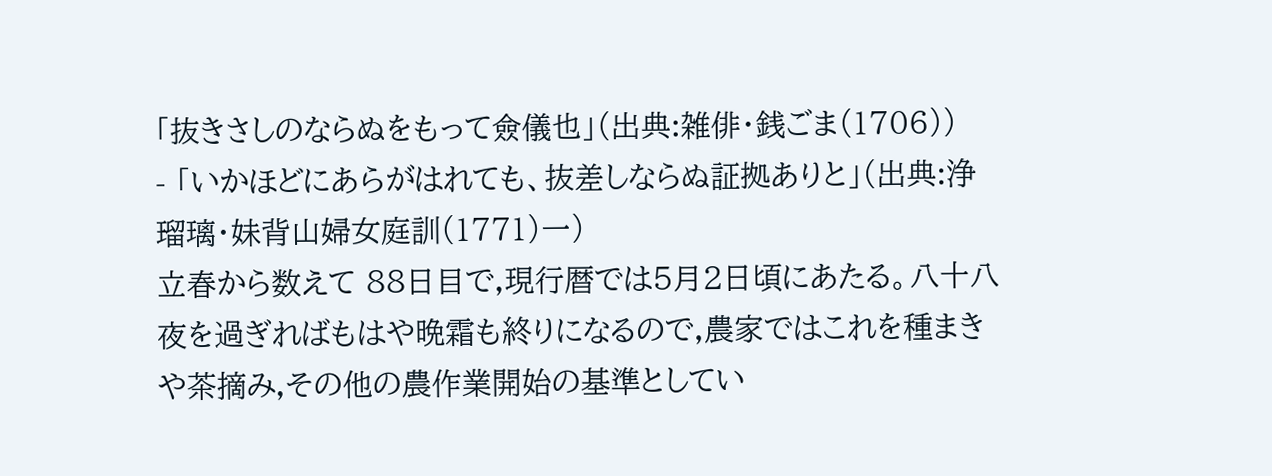「抜きさしのならぬをもって僉儀也」(出典:雑俳・銭ごま(1706))
- 「いかほどにあらがはれても、抜差しならぬ証拠ありと」(出典:浄瑠璃・妹背山婦女庭訓(1771)一)
立春から数えて 88日目で,現行暦では5月2日頃にあたる。八十八夜を過ぎればもはや晩霜も終りになるので,農家ではこれを種まきや茶摘み,その他の農作業開始の基準としてい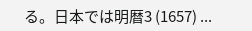る。日本では明暦3 (1657) ...